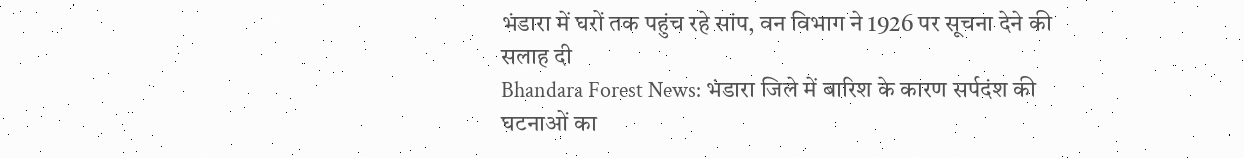भंडारा में घरों तक पहुंच रहे सांप, वन विभाग ने 1926 पर सूचना देने की सलाह दी
Bhandara Forest News: भंडारा जिले में बारिश के कारण सर्पदंश की घटनाओं का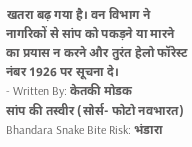खतरा बढ़ गया है। वन विभाग ने नागरिकों से सांप को पकड़ने या मारने का प्रयास न करने और तुरंत हेलो फॉरेस्ट नंबर 1926 पर सूचना दे।
- Written By: केतकी मोडक
सांप की तस्वीर (सोर्स- फोटो नवभारत)
Bhandara Snake Bite Risk: भंडारा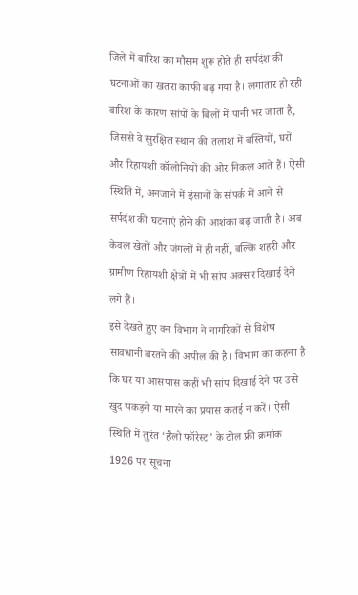जिले में बारिश का मौसम शुरू होते ही सर्पदंश की घटनाओं का खतरा काफी बढ़ गया है। लगातार हो रही बारिश के कारण सांपों के बिलों में पानी भर जाता है, जिससे वे सुरक्षित स्थान की तलाश में बस्तियों, घरों और रिहायशी कॉलोनियों की ओर निकल आते हैं। ऐसी स्थिति में, अनजाने में इंसानों के संपर्क में आने से सर्पदंश की घटनाएं होने की आशंका बढ़ जाती है। अब केवल खेतों और जंगलों में ही नहीं, बल्कि शहरी और ग्रामीण रिहायशी क्षेत्रों में भी सांप अक्सर दिखाई देने लगे हैं।
इसे देखते हुए वन विभाग ने नागरिकों से विशेष सावधानी बरतने की अपील की है। विभाग का कहना है कि घर या आसपास कहीं भी सांप दिखाई देने पर उसे खुद पकड़ने या मारने का प्रयास कतई न करें। ऐसी स्थिति में तुरंत ‘हैलो फॉरेस्ट’ के टोल फ्री क्रमांक 1926 पर सूचना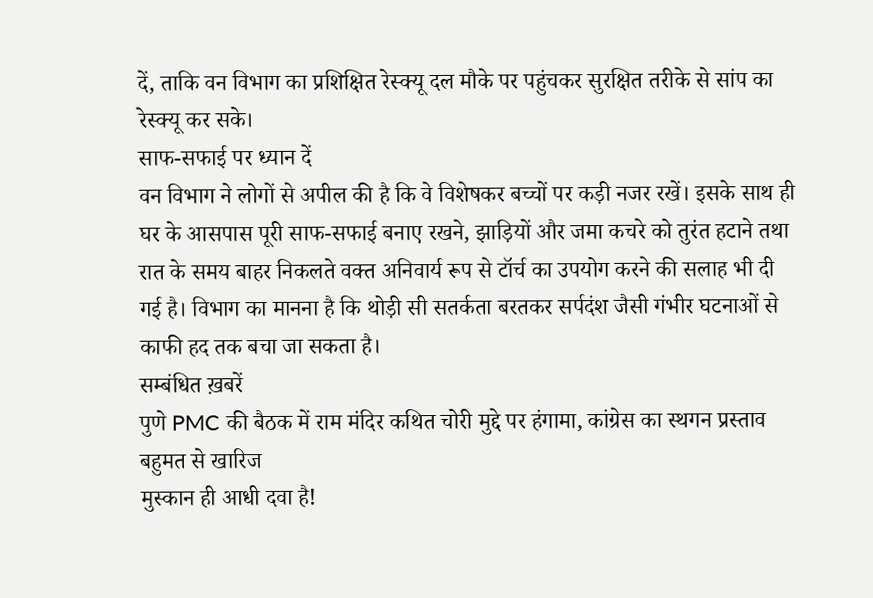दें, ताकि वन विभाग का प्रशिक्षित रेस्क्यू दल मौके पर पहुंचकर सुरक्षित तरीके से सांप का रेस्क्यू कर सके।
साफ-सफाई पर ध्यान दें
वन विभाग ने लोगों से अपील की है कि वे विशेषकर बच्चों पर कड़ी नजर रखें। इसके साथ ही घर के आसपास पूरी साफ-सफाई बनाए रखने, झाड़ियों और जमा कचरे को तुरंत हटाने तथा रात के समय बाहर निकलते वक्त अनिवार्य रूप से टॉर्च का उपयोग करने की सलाह भी दी गई है। विभाग का मानना है कि थोड़ी सी सतर्कता बरतकर सर्पदंश जैसी गंभीर घटनाओं से काफी हद तक बचा जा सकता है।
सम्बंधित ख़बरें
पुणे PMC की बैठक में राम मंदिर कथित चोरी मुद्दे पर हंगामा, कांग्रेस का स्थगन प्रस्ताव बहुमत से खारिज
मुस्कान ही आधी दवा है!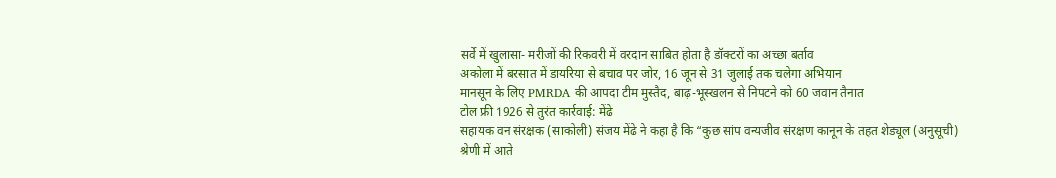सर्वे में खुलासा- मरीजों की रिकवरी में वरदान साबित होता है डॉक्टरों का अच्छा बर्ताव
अकोला में बरसात में डायरिया से बचाव पर जोर, 16 जून से 31 जुलाई तक चलेगा अभियान
मानसून के लिए PMRDA की आपदा टीम मुस्तैद, बाढ़-भूस्खलन से निपटने को 60 जवान तैनात
टोल फ्री 1926 से तुरंत कार्रवाई: मेंढे
सहायक वन संरक्षक (साकोली) संजय मेंढे ने कहा है कि “कुछ सांप वन्यजीव संरक्षण कानून के तहत शेड्यूल (अनुसूची) श्रेणी में आते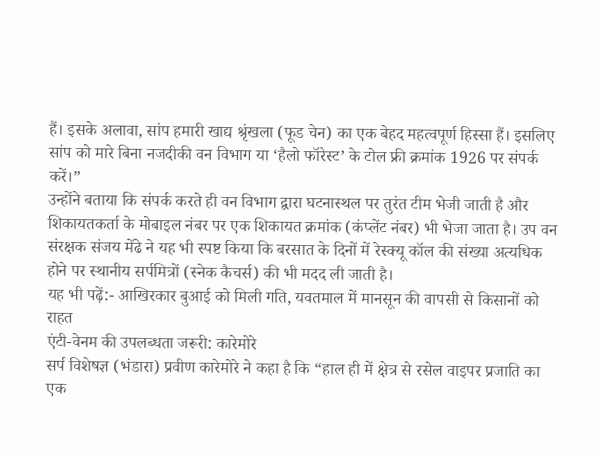हैं। इसके अलावा, सांप हमारी खाद्य श्रृंखला (फूड चेन) का एक बेहद महत्वपूर्ण हिस्सा हैं। इसलिए सांप को मारे बिना नजदीकी वन विभाग या ‘हैलो फॉरेस्ट’ के टोल फ्री क्रमांक 1926 पर संपर्क करें।”
उन्होंने बताया कि संपर्क करते ही वन विभाग द्वारा घटनास्थल पर तुरंत टीम भेजी जाती है और शिकायतकर्ता के मोबाइल नंबर पर एक शिकायत क्रमांक (कंप्लेंट नंबर) भी भेजा जाता है। उप वन संरक्षक संजय मेंढे ने यह भी स्पष्ट किया कि बरसात के दिनों में रेस्क्यू कॉल की संख्या अत्यधिक होने पर स्थानीय सर्पमित्रों (स्नेक कैचर्स) की भी मदद ली जाती है।
यह भी पढ़ें:- आखिरकार बुआई को मिली गति, यवतमाल में मानसून की वापसी से किसानों को राहत
एंटी-वेनम की उपलब्धता जरूरी: कारेमोरे
सर्प विशेषज्ञ (भंडारा) प्रवीण कारेमोरे ने कहा है कि “हाल ही में क्षेत्र से रसेल वाइपर प्रजाति का एक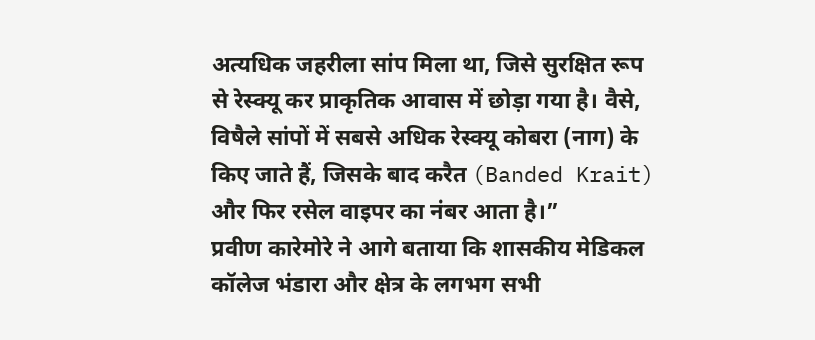अत्यधिक जहरीला सांप मिला था, जिसे सुरक्षित रूप से रेस्क्यू कर प्राकृतिक आवास में छोड़ा गया है। वैसे, विषैले सांपों में सबसे अधिक रेस्क्यू कोबरा (नाग) के किए जाते हैं, जिसके बाद करैत (Banded Krait) और फिर रसेल वाइपर का नंबर आता है।”
प्रवीण कारेमोरे ने आगे बताया कि शासकीय मेडिकल कॉलेज भंडारा और क्षेत्र के लगभग सभी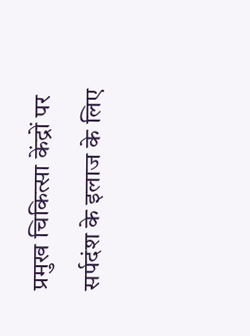प्रमुख चिकित्सा केंद्रों पर सर्पदंश के इलाज के लिए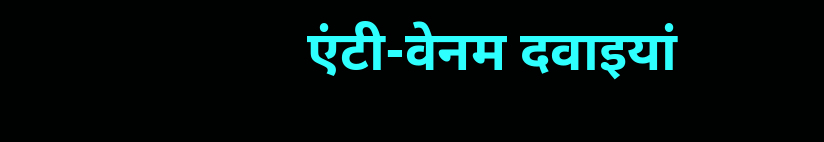एंटी-वेनम दवाइयां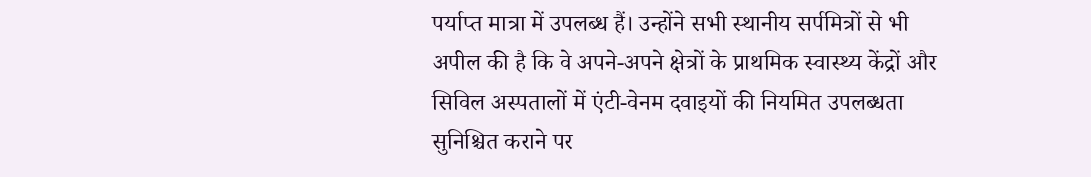पर्याप्त मात्रा में उपलब्ध हैं। उन्होंने सभी स्थानीय सर्पमित्रों से भी अपील की है कि वे अपने-अपने क्षेत्रों के प्राथमिक स्वास्थ्य केंद्रों और सिविल अस्पतालों में एंटी-वेनम दवाइयों की नियमित उपलब्धता सुनिश्चित कराने पर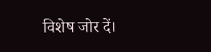विशेष जोर दें।